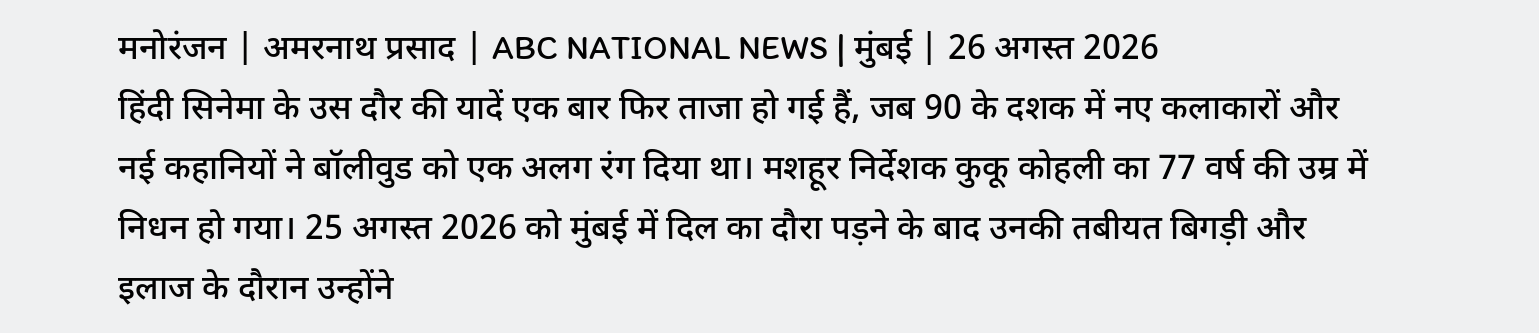मनोरंजन | अमरनाथ प्रसाद | ABC NATIONAL NEWS | मुंबई | 26 अगस्त 2026
हिंदी सिनेमा के उस दौर की यादें एक बार फिर ताजा हो गई हैं, जब 90 के दशक में नए कलाकारों और नई कहानियों ने बॉलीवुड को एक अलग रंग दिया था। मशहूर निर्देशक कुकू कोहली का 77 वर्ष की उम्र में निधन हो गया। 25 अगस्त 2026 को मुंबई में दिल का दौरा पड़ने के बाद उनकी तबीयत बिगड़ी और इलाज के दौरान उन्होंने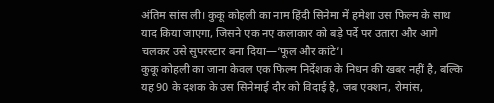अंतिम सांस ली। कुकू कोहली का नाम हिंदी सिनेमा में हमेशा उस फिल्म के साथ याद किया जाएगा, जिसने एक नए कलाकार को बड़े पर्दे पर उतारा और आगे चलकर उसे सुपरस्टार बना दिया—‘फूल और कांटे’।
कुकू कोहली का जाना केवल एक फिल्म निर्देशक के निधन की खबर नहीं है, बल्कि यह 90 के दशक के उस सिनेमाई दौर को विदाई है, जब एक्शन, रोमांस,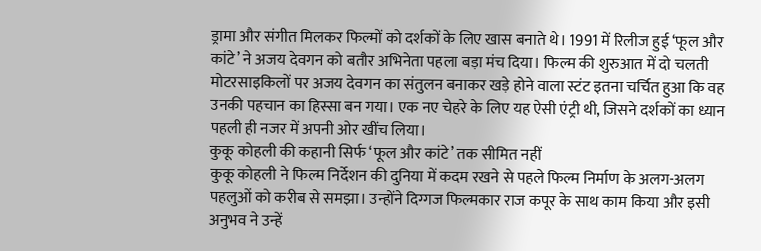ड्रामा और संगीत मिलकर फिल्मों को दर्शकों के लिए खास बनाते थे। 1991 में रिलीज हुई ‘फूल और कांटे’ ने अजय देवगन को बतौर अभिनेता पहला बड़ा मंच दिया। फिल्म की शुरुआत में दो चलती मोटरसाइकिलों पर अजय देवगन का संतुलन बनाकर खड़े होने वाला स्टंट इतना चर्चित हुआ कि वह उनकी पहचान का हिस्सा बन गया। एक नए चेहरे के लिए यह ऐसी एंट्री थी, जिसने दर्शकों का ध्यान पहली ही नजर में अपनी ओर खींच लिया।
कुकू कोहली की कहानी सिर्फ ‘फूल और कांटे’ तक सीमित नहीं
कुकू कोहली ने फिल्म निर्देशन की दुनिया में कदम रखने से पहले फिल्म निर्माण के अलग-अलग पहलुओं को करीब से समझा। उन्होंने दिग्गज फिल्मकार राज कपूर के साथ काम किया और इसी अनुभव ने उन्हें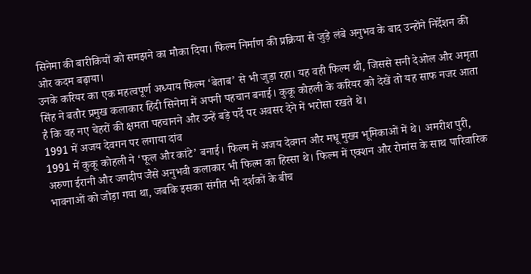सिनेमा की बारीकियों को समझने का मौका दिया। फिल्म निर्माण की प्रक्रिया से जुड़े लंबे अनुभव के बाद उन्होंने निर्देशन की ओर कदम बढ़ाया।
उनके करियर का एक महत्वपूर्ण अध्याय फिल्म ‘बेताब’ से भी जुड़ा रहा। यह वही फिल्म थी, जिससे सनी देओल और अमृता सिंह ने बतौर प्रमुख कलाकार हिंदी सिनेमा में अपनी पहचान बनाई। कुकू कोहली के करियर को देखें तो यह साफ नजर आता है कि वह नए चेहरों की क्षमता पहचानने और उन्हें बड़े पर्दे पर अवसर देने में भरोसा रखते थे।
1991 में अजय देवगन पर लगाया दांव
1991 में कुकू कोहली ने ‘फूल और कांटे’ बनाई। फिल्म में अजय देवगन और मधू मुख्य भूमिकाओं में थे। अमरीश पुरी, अरुणा ईरानी और जगदीप जैसे अनुभवी कलाकार भी फिल्म का हिस्सा थे। फिल्म में एक्शन और रोमांस के साथ पारिवारिक भावनाओं को जोड़ा गया था, जबकि इसका संगीत भी दर्शकों के बीच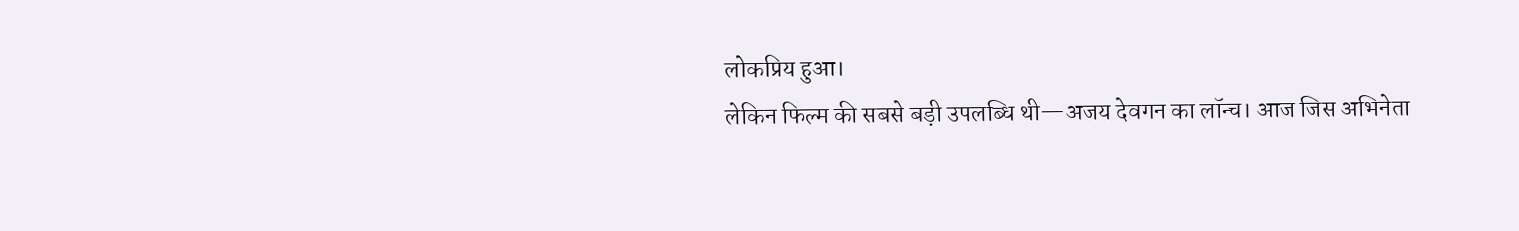लोकप्रिय हुआ।
लेकिन फिल्म की सबसे बड़ी उपलब्धि थी—अजय देवगन का लॉन्च। आज जिस अभिनेता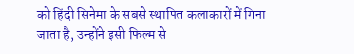को हिंदी सिनेमा के सबसे स्थापित कलाकारों में गिना जाता है, उन्होंने इसी फिल्म से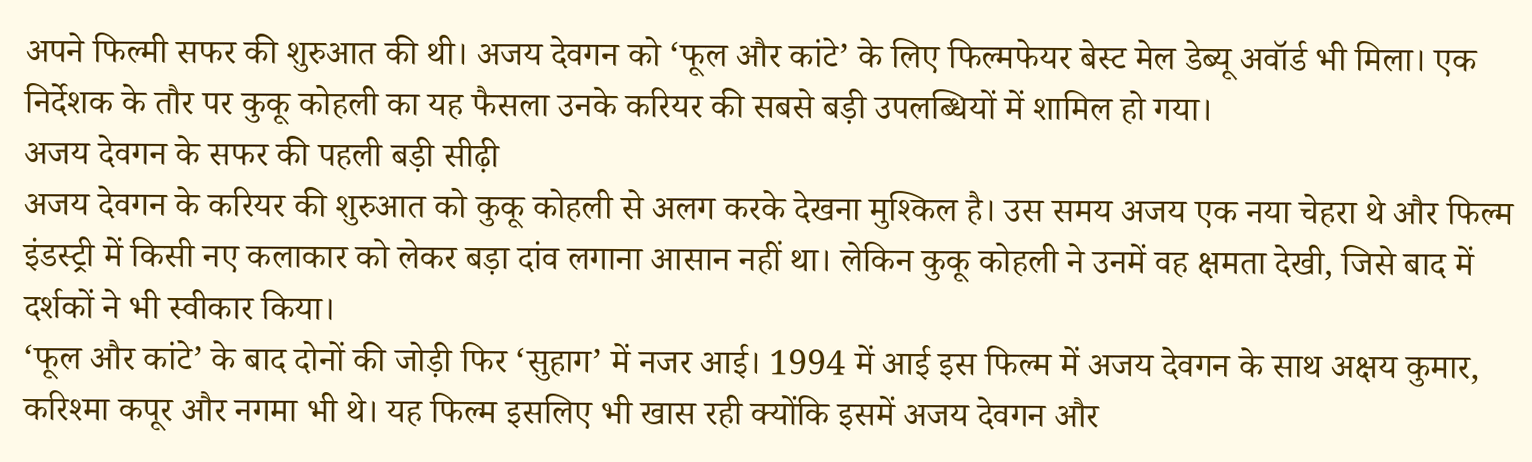अपने फिल्मी सफर की शुरुआत की थी। अजय देवगन को ‘फूल और कांटे’ के लिए फिल्मफेयर बेस्ट मेल डेब्यू अवॉर्ड भी मिला। एक निर्देशक के तौर पर कुकू कोहली का यह फैसला उनके करियर की सबसे बड़ी उपलब्धियों में शामिल हो गया।
अजय देवगन के सफर की पहली बड़ी सीढ़ी
अजय देवगन के करियर की शुरुआत को कुकू कोहली से अलग करके देखना मुश्किल है। उस समय अजय एक नया चेहरा थे और फिल्म इंडस्ट्री में किसी नए कलाकार को लेकर बड़ा दांव लगाना आसान नहीं था। लेकिन कुकू कोहली ने उनमें वह क्षमता देखी, जिसे बाद में दर्शकों ने भी स्वीकार किया।
‘फूल और कांटे’ के बाद दोनों की जोड़ी फिर ‘सुहाग’ में नजर आई। 1994 में आई इस फिल्म में अजय देवगन के साथ अक्षय कुमार, करिश्मा कपूर और नगमा भी थे। यह फिल्म इसलिए भी खास रही क्योंकि इसमें अजय देवगन और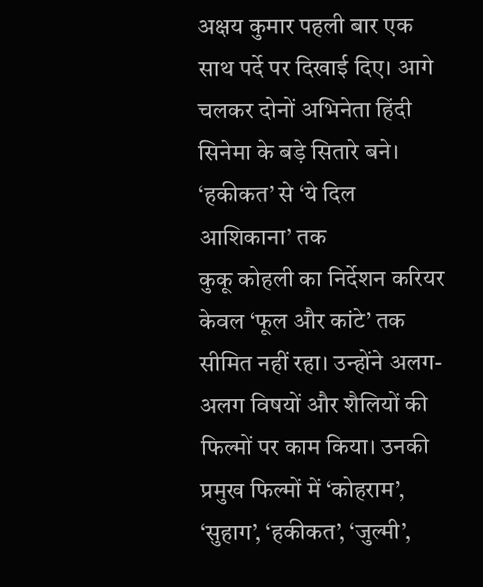अक्षय कुमार पहली बार एक साथ पर्दे पर दिखाई दिए। आगे चलकर दोनों अभिनेता हिंदी सिनेमा के बड़े सितारे बने।
‘हकीकत’ से ‘ये दिल आशिकाना’ तक
कुकू कोहली का निर्देशन करियर केवल ‘फूल और कांटे’ तक सीमित नहीं रहा। उन्होंने अलग-अलग विषयों और शैलियों की फिल्मों पर काम किया। उनकी प्रमुख फिल्मों में ‘कोहराम’, ‘सुहाग’, ‘हकीकत’, ‘जुल्मी’,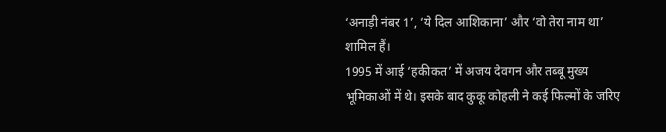‘अनाड़ी नंबर 1’, ‘ये दिल आशिकाना’ और ‘वो तेरा नाम था’ शामिल हैं।
1995 में आई ‘हकीकत’ में अजय देवगन और तब्बू मुख्य भूमिकाओं में थे। इसके बाद कुकू कोहली ने कई फिल्मों के जरिए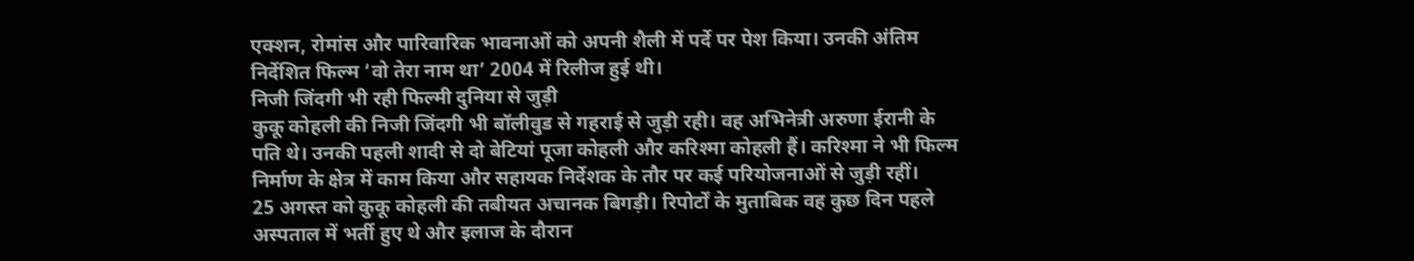एक्शन, रोमांस और पारिवारिक भावनाओं को अपनी शैली में पर्दे पर पेश किया। उनकी अंतिम निर्देशित फिल्म ‘वो तेरा नाम था’ 2004 में रिलीज हुई थी।
निजी जिंदगी भी रही फिल्मी दुनिया से जुड़ी
कुकू कोहली की निजी जिंदगी भी बॉलीवुड से गहराई से जुड़ी रही। वह अभिनेत्री अरुणा ईरानी के पति थे। उनकी पहली शादी से दो बेटियां पूजा कोहली और करिश्मा कोहली हैं। करिश्मा ने भी फिल्म निर्माण के क्षेत्र में काम किया और सहायक निर्देशक के तौर पर कई परियोजनाओं से जुड़ी रहीं।
25 अगस्त को कुकू कोहली की तबीयत अचानक बिगड़ी। रिपोर्टों के मुताबिक वह कुछ दिन पहले अस्पताल में भर्ती हुए थे और इलाज के दौरान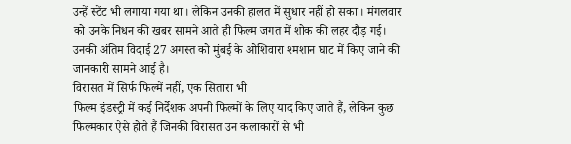उन्हें स्टेंट भी लगाया गया था। लेकिन उनकी हालत में सुधार नहीं हो सका। मंगलवार को उनके निधन की खबर सामने आते ही फिल्म जगत में शोक की लहर दौड़ गई।
उनकी अंतिम विदाई 27 अगस्त को मुंबई के ओशिवारा श्मशान घाट में किए जाने की जानकारी सामने आई है।
विरासत में सिर्फ फिल्में नहीं, एक सितारा भी
फिल्म इंडस्ट्री में कई निर्देशक अपनी फिल्मों के लिए याद किए जाते हैं, लेकिन कुछ फिल्मकार ऐसे होते हैं जिनकी विरासत उन कलाकारों से भी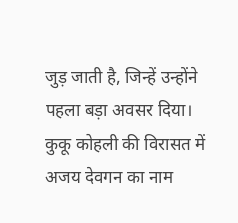जुड़ जाती है, जिन्हें उन्होंने पहला बड़ा अवसर दिया। कुकू कोहली की विरासत में अजय देवगन का नाम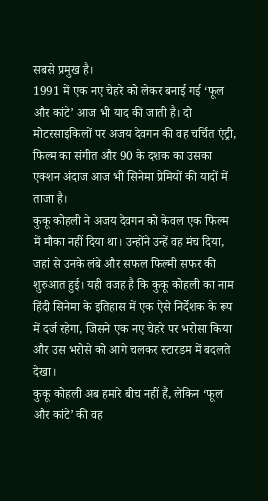सबसे प्रमुख है।
1991 में एक नए चेहरे को लेकर बनाई गई ‘फूल और कांटे’ आज भी याद की जाती है। दो मोटरसाइकिलों पर अजय देवगन की वह चर्चित एंट्री, फिल्म का संगीत और 90 के दशक का उसका एक्शन अंदाज आज भी सिनेमा प्रेमियों की यादों में ताजा है।
कुकू कोहली ने अजय देवगन को केवल एक फिल्म में मौका नहीं दिया था। उन्होंने उन्हें वह मंच दिया, जहां से उनके लंबे और सफल फिल्मी सफर की शुरुआत हुई। यही वजह है कि कुकू कोहली का नाम हिंदी सिनेमा के इतिहास में एक ऐसे निर्देशक के रूप में दर्ज रहेगा, जिसने एक नए चेहरे पर भरोसा किया और उस भरोसे को आगे चलकर स्टारडम में बदलते देखा।
कुकू कोहली अब हमारे बीच नहीं हैं, लेकिन ‘फूल और कांटे’ की वह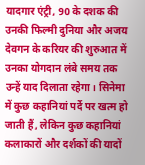यादगार एंट्री, 90 के दशक की उनकी फिल्मी दुनिया और अजय देवगन के करियर की शुरुआत में उनका योगदान लंबे समय तक उन्हें याद दिलाता रहेगा। सिनेमा में कुछ कहानियां पर्दे पर खत्म हो जाती हैं, लेकिन कुछ कहानियां कलाकारों और दर्शकों की यादों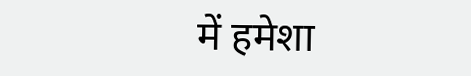में हमेशा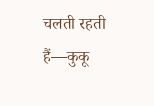चलती रहती हैं—कुकू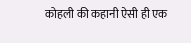कोहली की कहानी ऐसी ही एक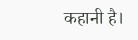कहानी है।